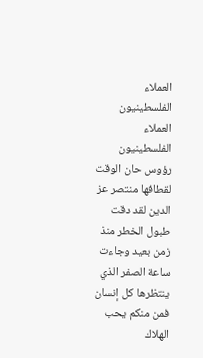العملاء الفلسطينيون العملاء الفلسطينيون رؤوس حان الوقت لقطافها منتصر عز الدين لقد دقت طبول الخطر منذ زمن بعيد وجاءت ساعة الصفر الذي ينتظرها كل إنسان فمن منكم يحب الهلاك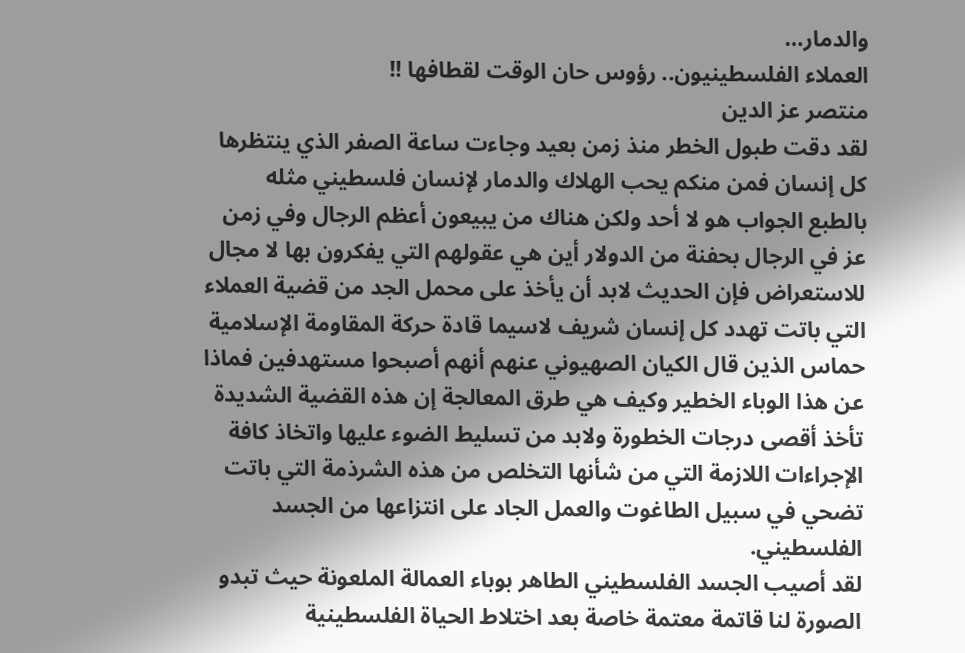والدمار…
العملاء الفلسطينيون.. رؤوس حان الوقت لقطافها !!
منتصر عز الدين
لقد دقت طبول الخطر منذ زمن بعيد وجاءت ساعة الصفر الذي ينتظرها كل إنسان فمن منكم يحب الهلاك والدمار لإنسان فلسطيني مثله بالطبع الجواب هو لا أحد ولكن هناك من يبيعون أعظم الرجال وفي زمن عز في الرجال بحفنة من الدولار أين هي عقولهم التي يفكرون بها لا مجال للاستعراض فإن الحديث لابد أن يأخذ على محمل الجد من قضية العملاء التي باتت تهدد كل إنسان شريف لاسيما قادة حركة المقاومة الإسلامية حماس الذين قال الكيان الصهيوني عنهم أنهم أصبحوا مستهدفين فماذا عن هذا الوباء الخطير وكيف هي طرق المعالجة إن هذه القضية الشديدة تأخذ أقصى درجات الخطورة ولابد من تسليط الضوء عليها واتخاذ كافة الإجراءات اللازمة التي من شأنها التخلص من هذه الشرذمة التي باتت تضحي في سبيل الطاغوت والعمل الجاد على انتزاعها من الجسد الفلسطيني.
لقد أصيب الجسد الفلسطيني الطاهر بوباء العمالة الملعونة حيث تبدو الصورة لنا قاتمة معتمة خاصة بعد اختلاط الحياة الفلسطينية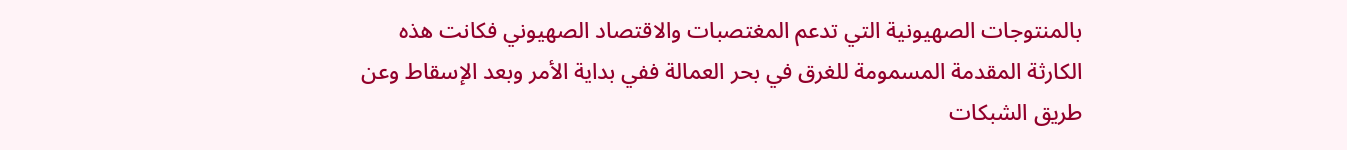بالمنتوجات الصهيونية التي تدعم المغتصبات والاقتصاد الصهيوني فكانت هذه الكارثة المقدمة المسمومة للغرق في بحر العمالة ففي بداية الأمر وبعد الإسقاط وعن طريق الشبكات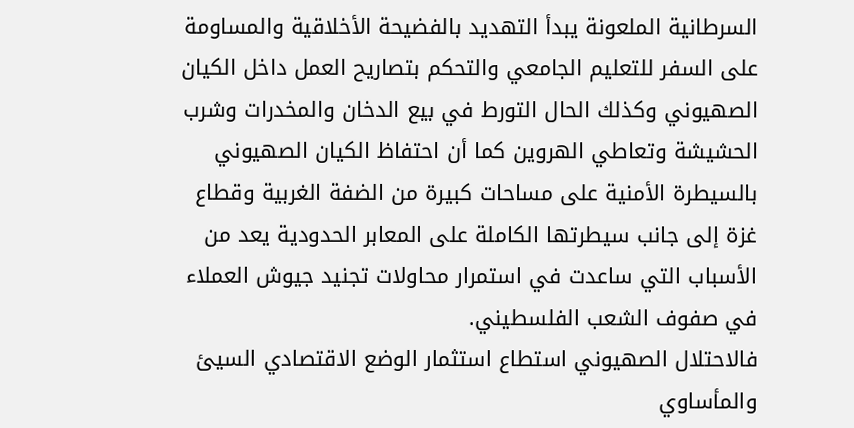السرطانية الملعونة يبدأ التهديد بالفضيحة الأخلاقية والمساومة على السفر للتعليم الجامعي والتحكم بتصاريح العمل داخل الكيان الصهيوني وكذلك الحال التورط في بيع الدخان والمخدرات وشرب الحشيشة وتعاطي الهروين كما أن احتفاظ الكيان الصهيوني بالسيطرة الأمنية على مساحات كبيرة من الضفة الغربية وقطاع غزة إلى جانب سيطرتها الكاملة على المعابر الحدودية يعد من الأسباب التي ساعدت في استمرار محاولات تجنيد جيوش العملاء في صفوف الشعب الفلسطيني.
فالاحتلال الصهيوني استطاع استثمار الوضع الاقتصادي السيئ والمأساوي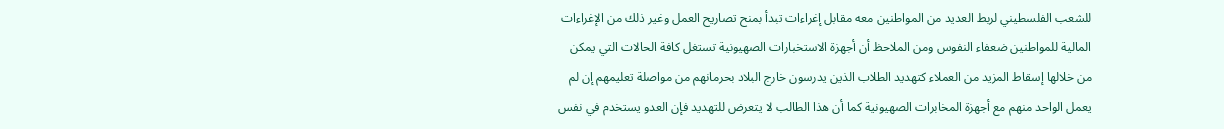للشعب الفلسطيني لربط العديد من المواطنين معه مقابل إغراءات تبدأ بمنح تصاريح العمل وغير ذلك من الإغراءات المالية للمواطنين ضعفاء النفوس ومن الملاحظ أن أجهزة الاستخبارات الصهيونية تستغل كافة الحالات التي يمكن من خلالها إسقاط المزيد من العملاء كتهديد الطلاب الذين يدرسون خارج البلاد بحرمانهم من مواصلة تعليمهم إن لم يعمل الواحد منهم مع أجهزة المخابرات الصهيونية كما أن هذا الطالب لا يتعرض للتهديد فإن العدو يستخدم في نفس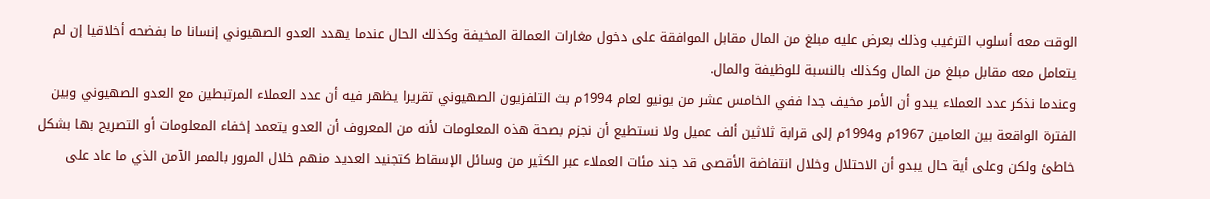الوقت معه أسلوب الترغيب وذلك بعرض عليه مبلغ من المال مقابل الموافقة على دخول مغارات العمالة المخيفة وكذلك الحال عندما يهدد العدو الصهيوني إنسانا ما بفضحه أخلاقيا إن لم يتعامل معه مقابل مبلغ من المال وكذلك بالنسبة للوظيفة والمال.
وعندما نذكر عدد العملاء يبدو أن الأمر مخيف جدا ففي الخامس عشر من يونيو لعام 1994م بث التلفزيون الصهيوني تقريرا يظهر فيه أن عدد العملاء المرتبطين مع العدو الصهيوني وبين الفترة الواقعة بين العامين 1967م و1994م إلى قرابة ثلاثين ألف عميل ولا نستطيع أن نجزم بصحة هذه المعلومات لأنه من المعروف أن العدو يتعمد إخفاء المعلومات أو التصريح بها بشكل خاطئ ولكن وعلى أية حال يبدو أن الاحتلال وخلال انتفاضة الأقصى قد جند مئات العملاء عبر الكثير من وسائل الإسقاط كتجنيد العديد منهم خلال المرور بالممر الآمن الذي ما عاد على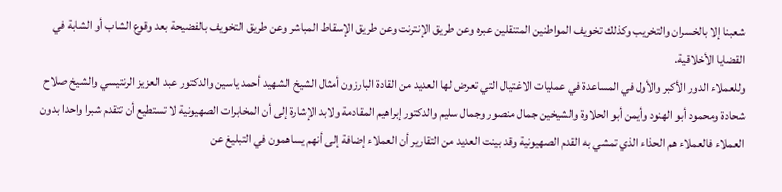شعبنا إلا بالخسران والتخريب وكذلك تخويف المواطنين المتنقلين عبره وعن طريق الإنترنت وعن طريق الإسقاط المباشر وعن طريق التخويف بالفضيحة بعد وقوع الشاب أو الشابة في القضايا الأخلاقية.
وللعملاء الدور الأكبر والأول في المساعدة في عمليات الاغتيال التي تعرض لها العديد من القادة البارزون أمثال الشيخ الشهيد أحمد ياسين والدكتور عبد العزيز الرنتيسي والشيخ صلاح شحادة ومحمود أبو الهنود وأيمن أبو الحلاوة والشيخين جمال منصور وجمال سليم والدكتور إبراهيم المقادمة ولابد الإشارة إلى أن المخابرات الصهيونية لا تستطيع أن تتقدم شبرا واحدا بدون العملاء فالعملاء هم الحذاء الذي تمشي به القدم الصهيونية وقد بينت العديد من التقارير أن العملاء إضافة إلى أنهم يساهمون في التبليغ عن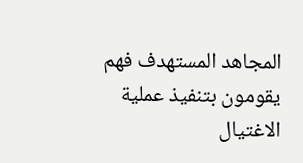المجاهد المستهدف فهم يقومون بتنفيذ عملية الاغتيال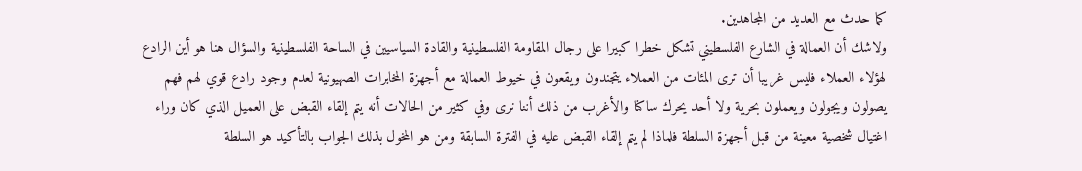كما حدث مع العديد من المجاهدين.
ولاشك أن العمالة في الشارع الفلسطيني تشكل خطرا كبيرا على رجال المقاومة الفلسطينية والقادة السياسيين في الساحة الفلسطينية والسؤال هنا هو أين الرادع لهؤلاء العملاء فليس غريبا أن ترى المئات من العملاء يتجندون ويقعون في خيوط العمالة مع أجهزة المخابرات الصهيونية لعدم وجود رادع قوي لهم فهم يصولون ويجولون ويعملون بحرية ولا أحد يحرك ساكنا والأغرب من ذلك أننا نرى وفي كثير من الحالات أنه يتم إلقاء القبض على العميل الذي كان وراء اغتيال شخصية معينة من قبل أجهزة السلطة فلماذا لم يتم إلقاء القبض عليه في الفترة السابقة ومن هو المخول بذلك الجواب بالتأكيد هو السلطة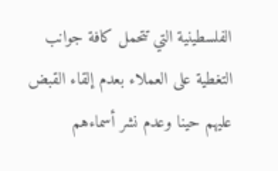الفلسطينية التي تتحمل كافة جوانب التغطية على العملاء بعدم إلقاء القبض عليهم حينا وعدم نشر أسماءهم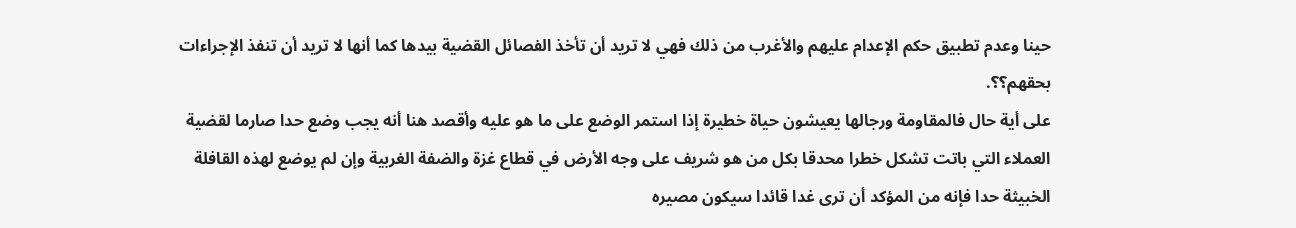حينا وعدم تطبيق حكم الإعدام عليهم والأغرب من ذلك فهي لا تريد أن تأخذ الفصائل القضية بيدها كما أنها لا تريد أن تنفذ الإجراءات بحقهم؟؟.
على أية حال فالمقاومة ورجالها يعيشون حياة خطيرة إذا استمر الوضع على ما هو عليه وأقصد هنا أنه يجب وضع حدا صارما لقضية العملاء التي باتت تشكل خطرا محدقا بكل من هو شريف على وجه الأرض في قطاع غزة والضفة الغربية وإن لم يوضع لهذه القافلة الخبيثة حدا فإنه من المؤكد أن ترى غدا قائدا سيكون مصيره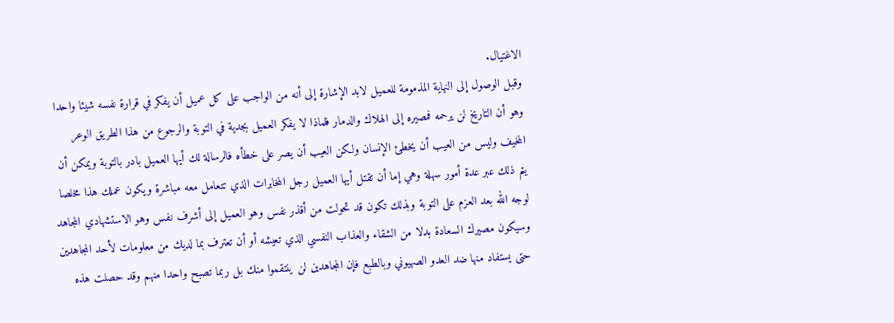الاغتيال.
وقبل الوصول إلى النهاية المذمومة للعميل لابد الإشارة إلى أنه من الواجب على كل عميل أن يفكر في قرارة نفسه شيئا واحدا وهو أن التاريخ لن يرحمه فمصيره إلى الهلاك والدمار فلماذا لا يفكر العميل بجدية في التوبة والرجوع من هذا الطريق الوعر المخيف وليس من العيب أن يخطئ الإنسان ولكن العيب أن يصر على خطأه فالرسالة لك أيها العميل بادر بالتوبة ويمكن أن يتم ذلك عبر عدة أمور سهلة وهي إما أن تقتل أيها العميل رجل المخابرات الذي تتعامل معه مباشرة ويكون عملك هذا مخلصا لوجه الله بعد العزم على التوبة وبذلك تكون قد تحولت من أقذر نفس وهو العميل إلى أشرف نفس وهو الاستشهادي المجاهد وسيكون مصيرك السعادة بدلا من الشقاء والعذاب النفسي الذي تعيشه أو أن تعترف بما لديك من معلومات لأحد المجاهدين حتى يستفاد منها ضد العدو الصهيوني وبالطبع فإن المجاهدين لن ينتقموا منك بل ربما تصبح واحدا منهم وقد حصلت هذه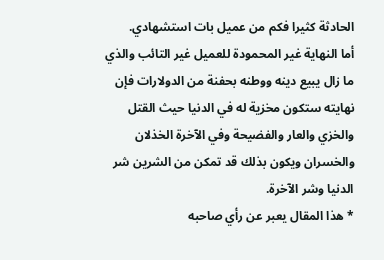الحادثة كثيرا فكم من عميل بات استشهادي.
أما النهاية غير المحمودة للعميل غير التائب والذي ما زال يبيع دينه ووطنه بحفنة من الدولارات فإن نهايته ستكون مخزية له في الدنيا حيث القتل والخزي والعار والفضيحة وفي الآخرة الخذلان والخسران ويكون بذلك قد تمكن من الشرين شر الدنيا وشر الآخرة.
* هذا المقال يعبر عن رأي صاحبه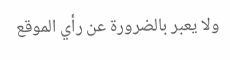ولا يعبر بالضرورة عن رأي الموقع